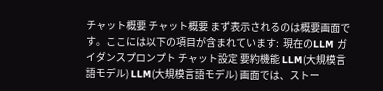チャット概要 チャット概要 まず表示されるのは概要画面です。ここには以下の項目が含まれています:  現在のLLM ガイダンスプロンプト チャット設定 要約機能 LLM(大規模言語モデル) LLM(大規模言語モデル) 画面では、ストー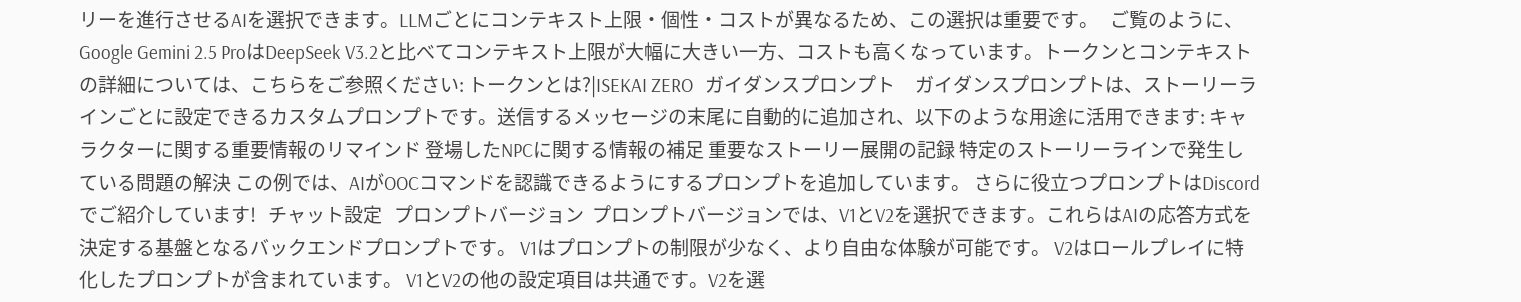リーを進行させるAIを選択できます。LLMごとにコンテキスト上限・個性・コストが異なるため、この選択は重要です。   ご覧のように、Google Gemini 2.5 ProはDeepSeek V3.2と比べてコンテキスト上限が大幅に大きい一方、コストも高くなっています。トークンとコンテキストの詳細については、こちらをご参照ください: トークンとは?|ISEKAI ZERO   ガイダンスプロンプト     ガイダンスプロンプトは、ストーリーラインごとに設定できるカスタムプロンプトです。送信するメッセージの末尾に自動的に追加され、以下のような用途に活用できます: キャラクターに関する重要情報のリマインド 登場したNPCに関する情報の補足 重要なストーリー展開の記録 特定のストーリーラインで発生している問題の解決 この例では、AIがOOCコマンドを認識できるようにするプロンプトを追加しています。 さらに役立つプロンプトはDiscordでご紹介しています!   チャット設定   プロンプトバージョン  プロンプトバージョンでは、V1とV2を選択できます。これらはAIの応答方式を決定する基盤となるバックエンドプロンプトです。 V1はプロンプトの制限が少なく、より自由な体験が可能です。 V2はロールプレイに特化したプロンプトが含まれています。 V1とV2の他の設定項目は共通です。V2を選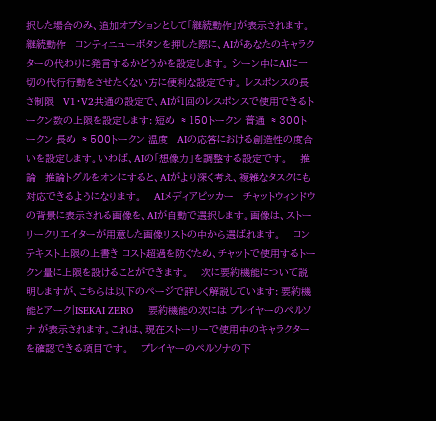択した場合のみ、追加オプションとして「継続動作」が表示されます。 継続動作   コンティニューボタンを押した際に、AIがあなたのキャラクターの代わりに発言するかどうかを設定します。 シーン中にAIに一切の代行行動をさせたくない方に便利な設定です。 レスポンスの長さ制限   V1・V2共通の設定で、AIが1回のレスポンスで使用できるトークン数の上限を設定します: 短め  ≈ 150トークン 普通  ≈ 300トークン 長め  ≈ 500トークン 温度   AIの応答における創造性の度合いを設定します。いわば、AIの「想像力」を調整する設定です。    推論   推論トグルをオンにすると、AIがより深く考え、複雑なタスクにも対応できるようになります。    AIメディアピッカー   チャットウィンドウの背景に表示される画像を、AIが自動で選択します。画像は、ストーリークリエイターが用意した画像リストの中から選ばれます。    コンテキスト上限の上書き コスト超過を防ぐため、チャットで使用するトークン量に上限を設けることができます。    次に要約機能について説明しますが、こちらは以下のページで詳しく解説しています: 要約機能とアーク|ISEKAI ZERO     要約機能の次には プレイヤーのペルソナ が表示されます。これは、現在ストーリーで使用中のキャラクターを確認できる項目です。    プレイヤーのペルソナの下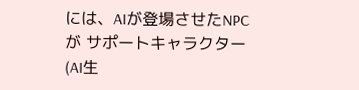には、AIが登場させたNPCが サポートキャラクター(AI生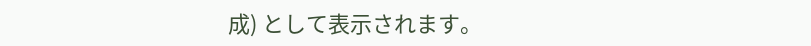成) として表示されます。